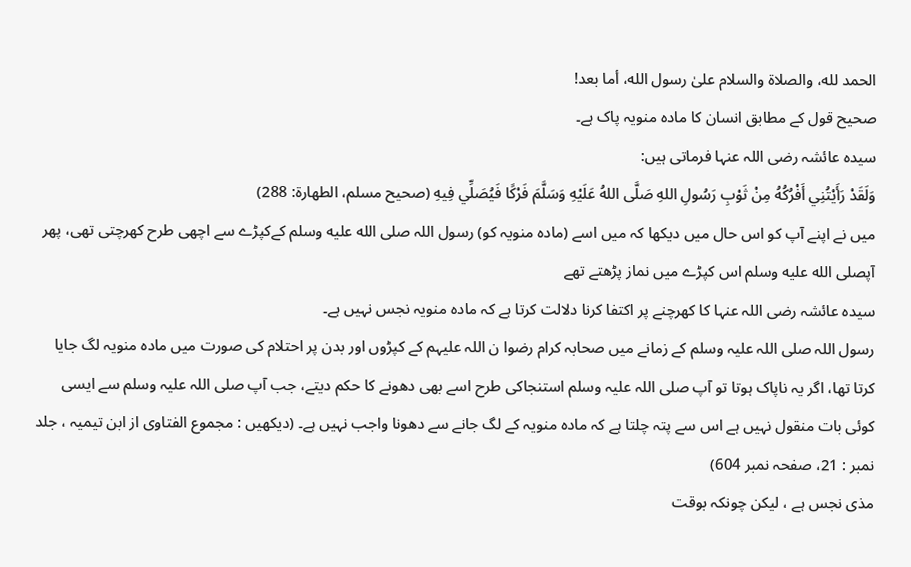الحمد لله، والصلاة والسلام علىٰ رسول الله، أما بعد!
صحیح قول کے مطابق انسان کا مادہ منویہ پاک ہے۔
سيده عائشہ رضی اللہ عنہا فرماتی ہیں:
وَلَقَدْ رَأَيْتُنِي أَفْرُكُهُ مِنْ ثَوْبِ رَسُولِ اللهِ صَلَّى اللهُ عَلَيْهِ وَسَلَّمَ فَرْكًا فَيُصَلِّي فِيهِ (صحيح مسلم، الطهارة: 288)
میں نے اپنے آپ کو اس حال میں دیکھا کہ میں اسے (مادہ منویہ کو) رسول اللہ صلى الله عليه وسلم کےکپڑے سے اچھی طرح کھرچتی تھی، پھر آپصلى الله عليه وسلم اس کپڑے میں نماز پڑھتے تھے
سيده عائشہ رضی اللہ عنہا کا کھرچنے پر اکتفا کرنا دلالت کرتا ہے کہ مادہ منویہ نجس نہیں ہے۔
رسول اللہ صلی اللہ علیہ وسلم کے زمانے میں صحابہ کرام رضوا ن اللہ علیہم کے کپڑوں اور بدن پر احتلام کی صورت میں مادہ منویہ لگ جایا کرتا تھا، اگر یہ ناپاک ہوتا تو آپ صلی اللہ علیہ وسلم استنجاکی طرح اسے بھی دھونے کا حکم دیتے، جب آپ صلی اللہ علیہ وسلم سے ایسی کوئی بات منقول نہیں ہے اس سے پتہ چلتا ہے کہ مادہ منویہ کے لگ جانے سے دھونا واجب نہیں ہے۔ (دیکھیں : مجموع الفتاوی از ابن تیمیہ ، جلد نمبر : 21، صفحہ نمبر 604)
مذی نجس ہے ، لیکن چونکہ بوقت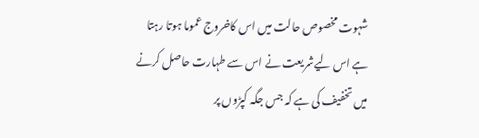شہوت مخصوص حالت میں اس کاخروج عموما ہوتا رہتا ہے اس لیےشریعت نے اس سے طہارت حاصل کرنے میں تخفیف کی ہے کہ جس جگہ کپڑوں پر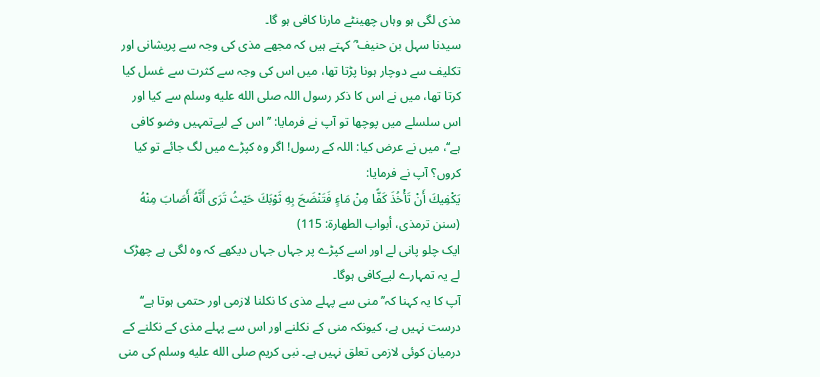مذی لگی ہو وہاں چھینٹے مارنا کافی ہو گا۔
سيدنا سہل بن حنیف ؓ کہتے ہیں کہ مجھے مذی کی وجہ سے پریشانی اور تکلیف سے دوچار ہونا پڑتا تھا، میں اس کی وجہ سے کثرت سے غسل کیا کرتا تھا، میں نے اس کا ذکر رسول اللہ صلى الله عليه وسلم سے کیا اور اس سلسلے میں پوچھا تو آپ نے فرمایا: ’’اس کے لیےتمہیں وضو کافی ہے‘‘، میں نے عرض کیا: اللہ کے رسول! اگر وہ کپڑے میں لگ جائے تو کیا کروں؟ آپ نے فرمایا:
يَكْفِيكَ أَنْ تَأْخُذَ كَفًّا مِنْ مَاءٍ فَتَنْضَحَ بِهِ ثَوْبَكَ حَيْثُ تَرَى أَنَّهُ أَصَابَ مِنْهُ (سنن ترمذی، أبواب الطهارة: 115)
ایک چلو پانی لے اور اسے کپڑے پر جہاں جہاں دیکھے کہ وہ لگی ہے چھڑک لے یہ تمہارے لیےکافی ہوگا۔
آپ کا یہ کہنا کہ’’منی سے پہلے مذی کا نکلنا لازمی اور حتمی ہوتا ہے‘‘ درست نہیں ہے، کیونکہ منی کے نکلنے اور اس سے پہلے مذی کے نکلنے کے درمیان کوئی لازمی تعلق نہیں ہے۔ نبی کریم صلى الله عليه وسلم کی منی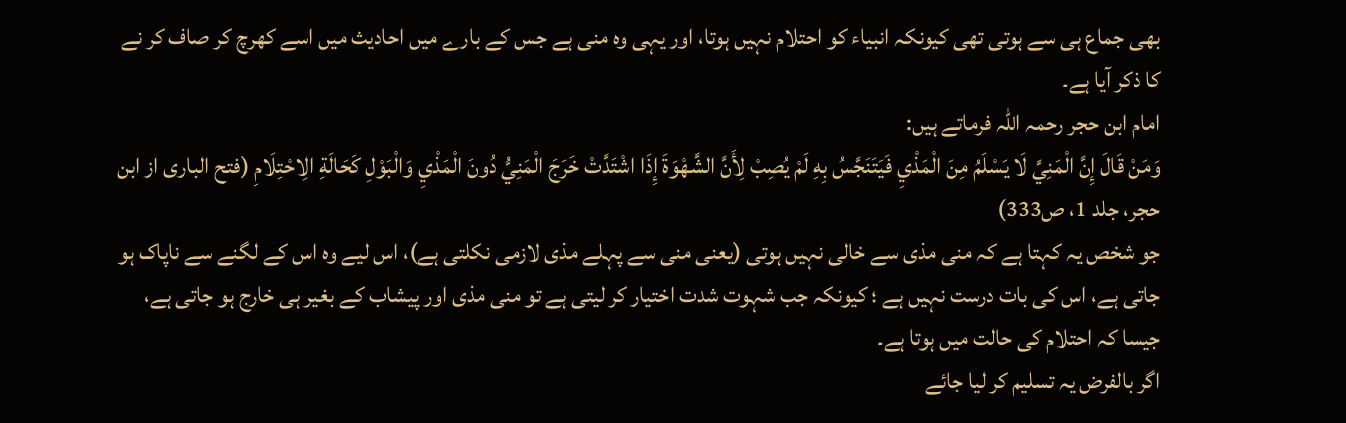بھی جماع ہی سے ہوتی تھی کیونکہ انبیاء کو احتلام نہیں ہوتا، اور یہی وہ منی ہے جس کے بارے میں احادیث میں اسے کھرچ کر صاف کر نے کا ذکر آیا ہے۔
امام ابن حجر رحمہ اللہ فرماتے ہیں:
وَمَنْ قَالَ إِنَّ الْمَنِيَّ لَا يَسْلَمُ مِنَ الْمَذْيِ فَيَتَنَجَّسُ بِهِ لَمْ يُصِبْ لِأَنَّ الشَّهْوَةَ إِذَا اشْتَدَّتْ خَرَجَ الْمَنِيُّ دُونَ الْمَذْيِ وَالْبَوْلِ كَحَالَةِ الِاحْتِلَامِ (فتح الباری از ابن حجر، جلد 1، ص333)
جو شخص یہ کہتا ہے کہ منی مذی سے خالی نہیں ہوتی (یعنی منی سے پہلے مذی لازمی نکلتی ہے)، اس لیے وہ اس کے لگنے سے ناپاک ہو جاتی ہے، اس کی بات درست نہیں ہے ؛ کیونکہ جب شہوت شدت اختیار کر لیتی ہے تو منی مذی اور پیشاب کے بغیر ہی خارج ہو جاتی ہے، جیسا کہ احتلام کی حالت میں ہوتا ہے۔
اگر بالفرض یہ تسلیم کر لیا جائے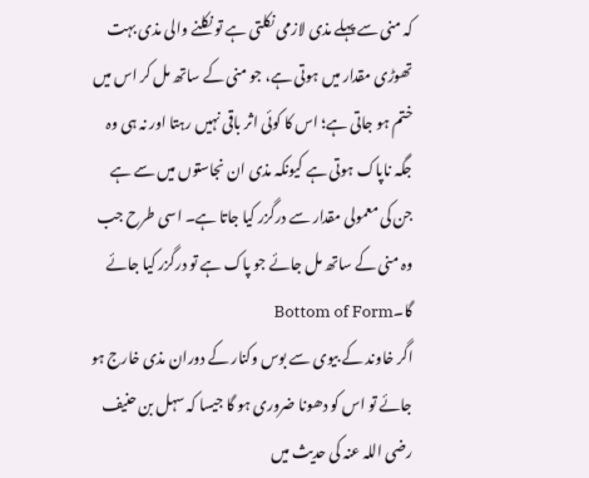کہ منی سے پہلے مذی لازمی نکلتی ہے تو نکلنے والی مذی بہت تھوڑی مقدار میں ہوتی ہے، جو منی کے ساتھ مل کر اس میں ختم ہو جاتی ہے؛ اس کا کوئی اثر باقی نہیں رہتا اور نہ ہی وہ جگہ ناپاک ہوتی ہے کیونکہ مذی ان نجاستوں میں سے ہے جن کی معمولی مقدار سے درگزر کیا جاتا ہے۔ اسی طرح جب وہ منی کے ساتھ مل جائے جو پاک ہے تو درگزر کیا جائے گا۔Bottom of Form
اگر خاوند کے بیوی سے بوس وکنار کے دوران مذی خارج ہو جائے تو اس کو دھونا ضروری ہو گا جیسا کہ سہل بن حنیف رضی اللہ عنہ کی حدیث میں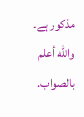مذکور ہے۔
والله أعلم بالصواب.